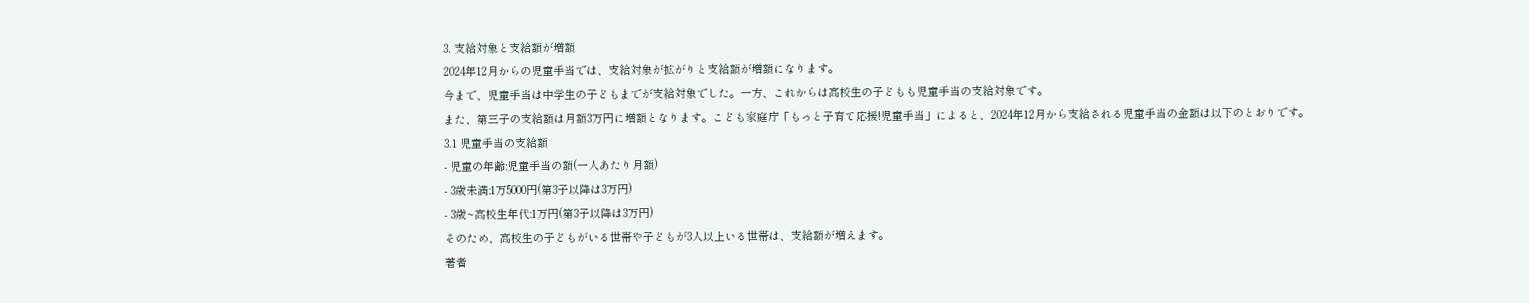3. 支給対象と支給額が増額
2024年12月からの児童手当では、支給対象が拡がりと支給額が増額になります。
今まで、児童手当は中学生の子どもまでが支給対象でした。一方、これからは高校生の子どもも児童手当の支給対象です。
また、第三子の支給額は月額3万円に増額となります。こども家庭庁「もっと子育て応援!児童手当」によると、2024年12月から支給される児童手当の金額は以下のとおりです。
3.1 児童手当の支給額
- 児童の年齢:児童手当の額(一人あたり月額)
- 3歳未満:1万5000円(第3子以降は3万円)
- 3歳~高校生年代:1万円(第3子以降は3万円)
そのため、高校生の子どもがいる世帯や子どもが3人以上いる世帯は、支給額が増えます。
著者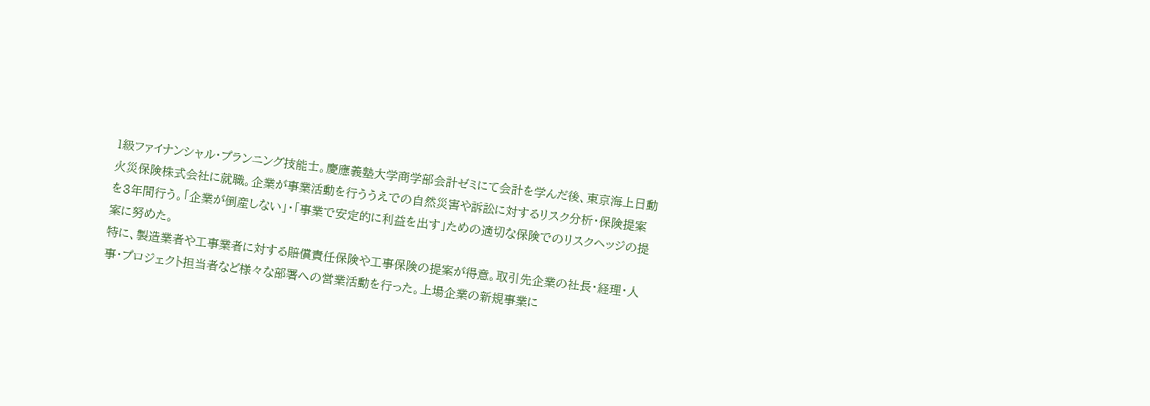1級ファイナンシャル・プランニング技能士。慶應義塾大学商学部会計ゼミにて会計を学んだ後、東京海上日動火災保険株式会社に就職。企業が事業活動を行ううえでの自然災害や訴訟に対するリスク分析・保険提案を3年間行う。「企業が倒産しない」・「事業で安定的に利益を出す」ための適切な保険でのリスクヘッジの提案に努めた。
特に、製造業者や工事業者に対する賠償責任保険や工事保険の提案が得意。取引先企業の社長・経理・人事・プロジェクト担当者など様々な部署への営業活動を行った。上場企業の新規事業に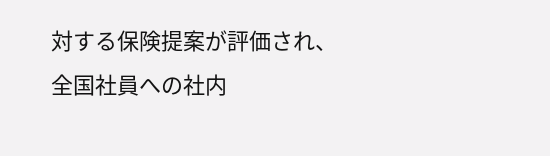対する保険提案が評価され、全国社員への社内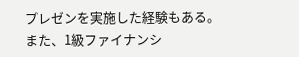プレゼンを実施した経験もある。
また、1級ファイナンシ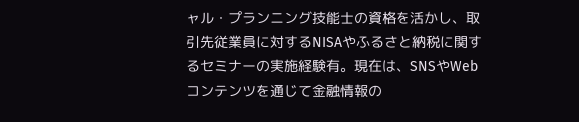ャル・プランニング技能士の資格を活かし、取引先従業員に対するNISAやふるさと納税に関するセミナーの実施経験有。現在は、SNSやWebコンテンツを通じて金融情報の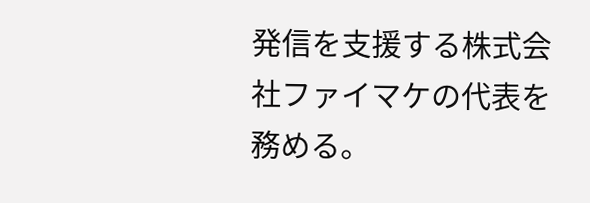発信を支援する株式会社ファイマケの代表を務める。